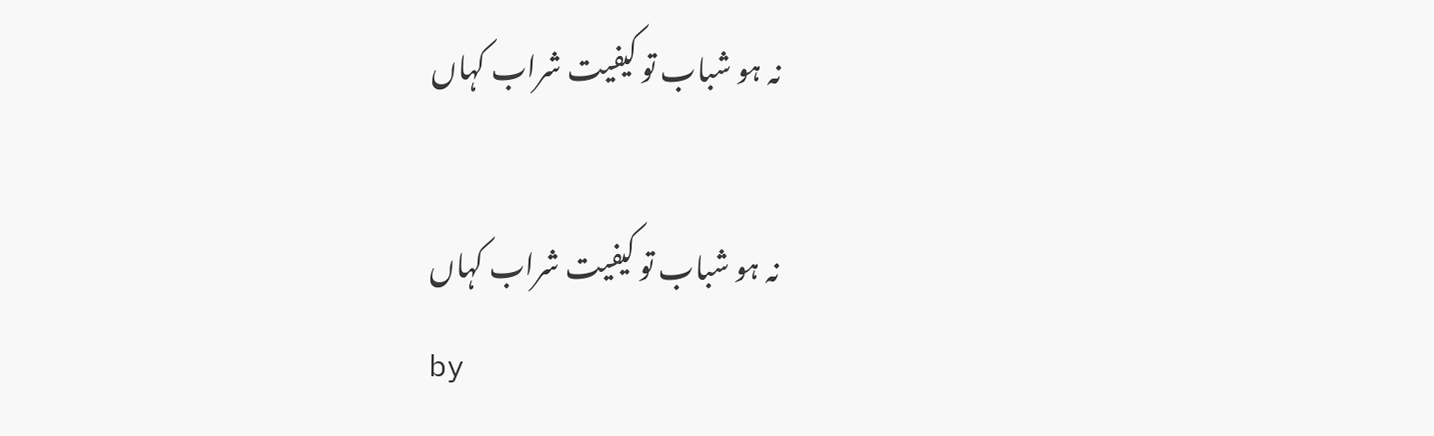نہ ہو شباب تو کیفیت شراب کہاں

نہ ہو شباب تو کیفیت شراب کہاں
by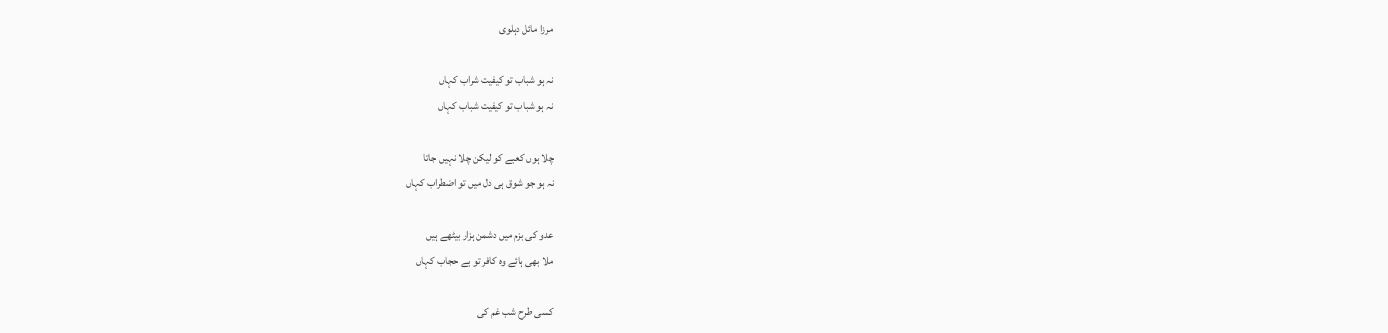مرزا مائل دہلوی

نہ ہو شباب تو کیفیت شراب کہاں
نہ ہو شباب تو کیفیت شباب کہاں

چلا ہوں کعبے کو لیکن چلا نہیں جاتا
نہ ہو جو شوق ہی دل میں تو اضطراب کہاں

عدو کی بزم میں دشمن ہزار بیٹھے ہیں
ملا بھی ہائے وہ کافر تو بے حجاب کہاں

کسی طرح شب غم کی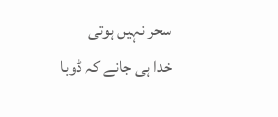سحر نہیں ہوتی
خدا ہی جانے کہ ڈوبا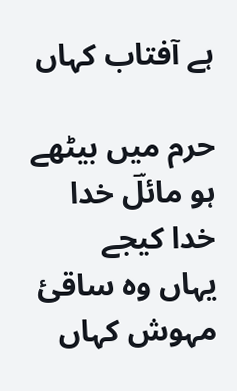ہے آفتاب کہاں

حرم میں بیٹھے ہو مائلؔ خدا خدا کیجے
یہاں وہ ساقئ مہوش کہاں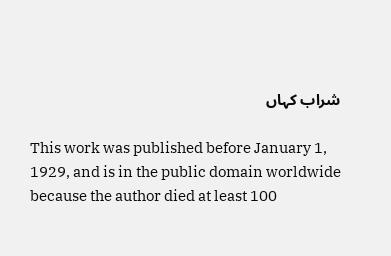شراب کہاں

This work was published before January 1, 1929, and is in the public domain worldwide because the author died at least 100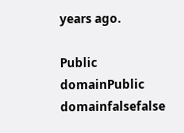years ago.

Public domainPublic domainfalsefalse